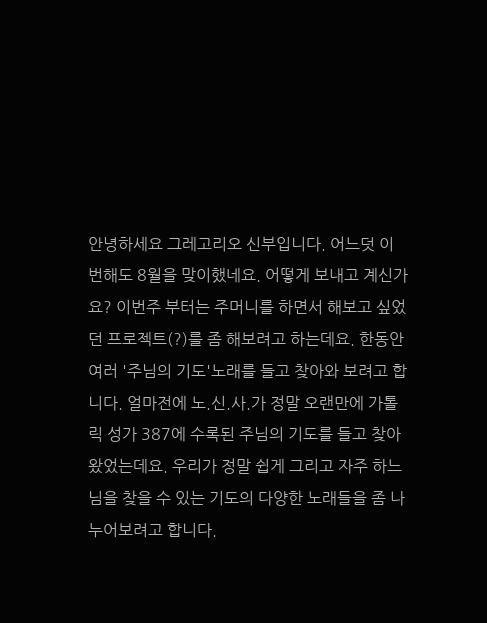안녕하세요 그레고리오 신부입니다. 어느덧 이번해도 8월을 맞이했네요. 어떻게 보내고 계신가요? 이번주 부터는 주머니를 하면서 해보고 싶었던 프로젝트(?)를 좀 해보려고 하는데요. 한동안 여러 '주님의 기도'노래를 들고 찾아와 보려고 합니다. 얼마전에 노.신.사.가 정말 오랜만에 가톨릭 성가 387에 수록된 주님의 기도를 들고 찾아왔었는데요. 우리가 정말 쉽게 그리고 자주 하느님을 찾을 수 있는 기도의 다양한 노래들을 좀 나누어보려고 합니다.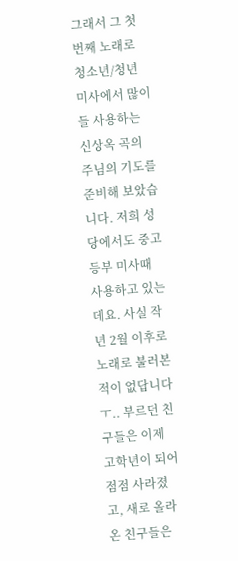그래서 그 첫번째 노래로 청소년/청년 미사에서 많이들 사용하는 신상옥 곡의 주님의 기도를 준비해 보았습니다. 저희 성당에서도 중고등부 미사때 사용하고 있는데요. 사실 작년 2월 이후로 노래로 불러본적이 없답니다 ㅜ.. 부르던 친구들은 이제 고학년이 되어 점점 사라졌고, 새로 올라온 친구들은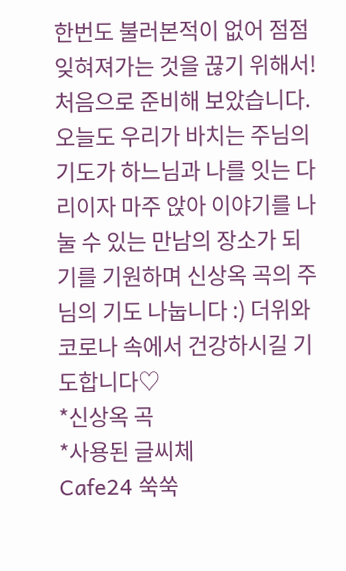한번도 불러본적이 없어 점점 잊혀져가는 것을 끊기 위해서! 처음으로 준비해 보았습니다.
오늘도 우리가 바치는 주님의 기도가 하느님과 나를 잇는 다리이자 마주 앉아 이야기를 나눌 수 있는 만남의 장소가 되기를 기원하며 신상옥 곡의 주님의 기도 나눕니다 :) 더위와 코로나 속에서 건강하시길 기도합니다♡
*신상옥 곡
*사용된 글씨체
Cafe24 쑥쑥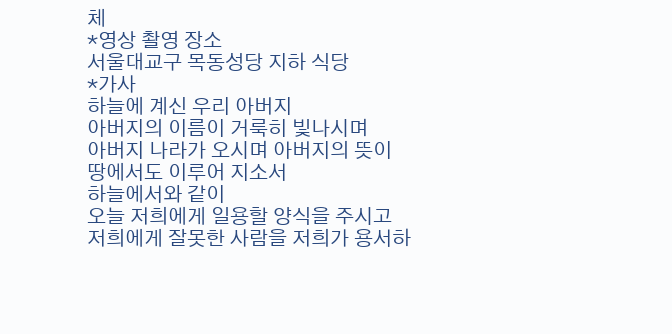체
*영상 촬영 장소
서울대교구 목동성당 지하 식당
*가사
하늘에 계신 우리 아버지
아버지의 이름이 거룩히 빛나시며
아버지 나라가 오시며 아버지의 뜻이
땅에서도 이루어 지소서
하늘에서와 같이
오늘 저희에게 일용할 양식을 주시고
저희에게 잘못한 사람을 저희가 용서하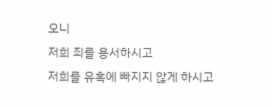오니
저희 죄를 용서하시고
저희를 유혹에 빠지지 않게 하시고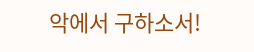악에서 구하소서!